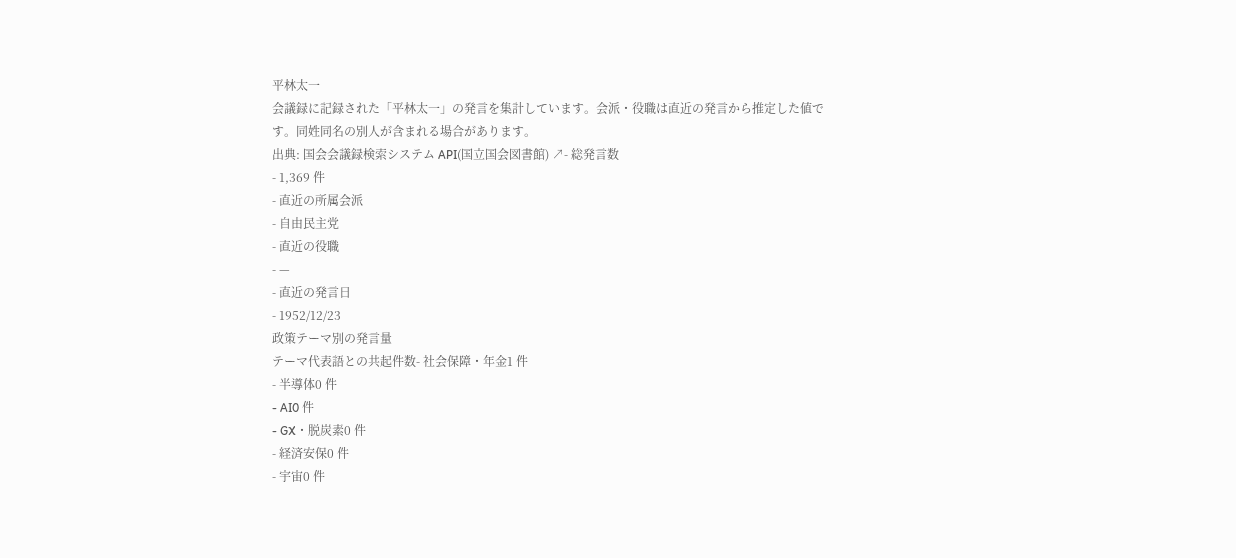平林太一
会議録に記録された「平林太一」の発言を集計しています。会派・役職は直近の発言から推定した値です。同姓同名の別人が含まれる場合があります。
出典: 国会会議録検索システム API(国立国会図書館) ↗- 総発言数
- 1,369 件
- 直近の所属会派
- 自由民主党
- 直近の役職
- —
- 直近の発言日
- 1952/12/23
政策テーマ別の発言量
テーマ代表語との共起件数- 社会保障・年金1 件
- 半導体0 件
- AI0 件
- GX・脱炭素0 件
- 経済安保0 件
- 宇宙0 件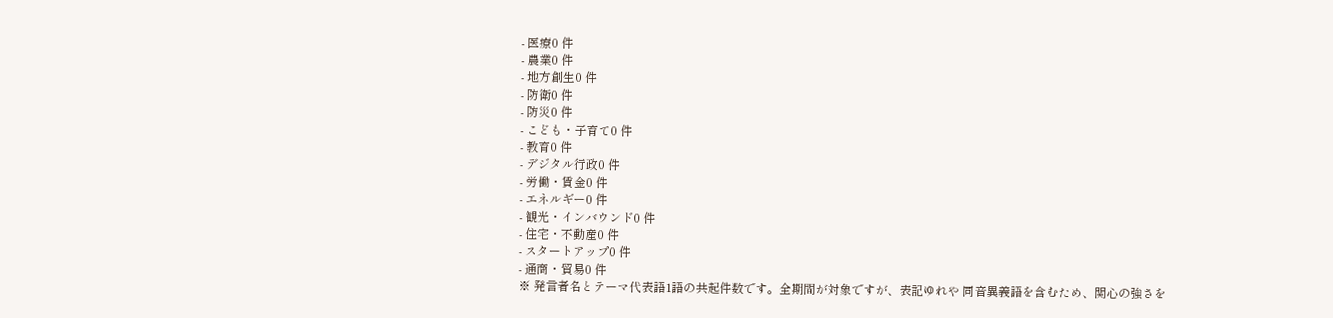- 医療0 件
- 農業0 件
- 地方創生0 件
- 防衛0 件
- 防災0 件
- こども・子育て0 件
- 教育0 件
- デジタル行政0 件
- 労働・賃金0 件
- エネルギー0 件
- 観光・インバウンド0 件
- 住宅・不動産0 件
- スタートアップ0 件
- 通商・貿易0 件
※ 発言者名とテーマ代表語1語の共起件数です。全期間が対象ですが、表記ゆれや 同音異義語を含むため、関心の強さを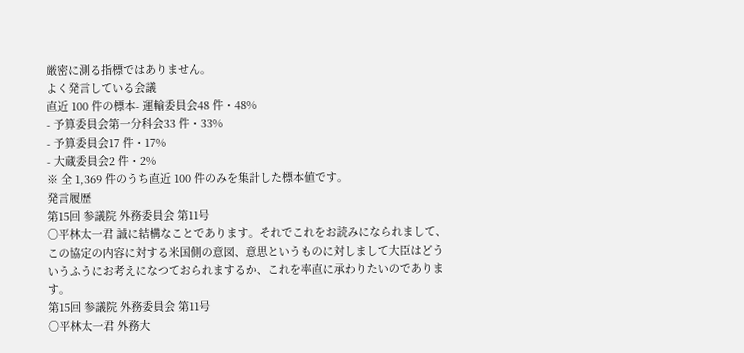厳密に測る指標ではありません。
よく発言している会議
直近 100 件の標本- 運輸委員会48 件・48%
- 予算委員会第一分科会33 件・33%
- 予算委員会17 件・17%
- 大蔵委員会2 件・2%
※ 全 1,369 件のうち直近 100 件のみを集計した標本値です。
発言履歴
第15回 参議院 外務委員会 第11号
○平林太一君 誠に結構なことであります。それでこれをお読みになられまして、この協定の内容に対する米国側の意図、意思というものに対しまして大臣はどういうふうにお考えになつておられまするか、これを率直に承わりたいのであります。
第15回 参議院 外務委員会 第11号
○平林太一君 外務大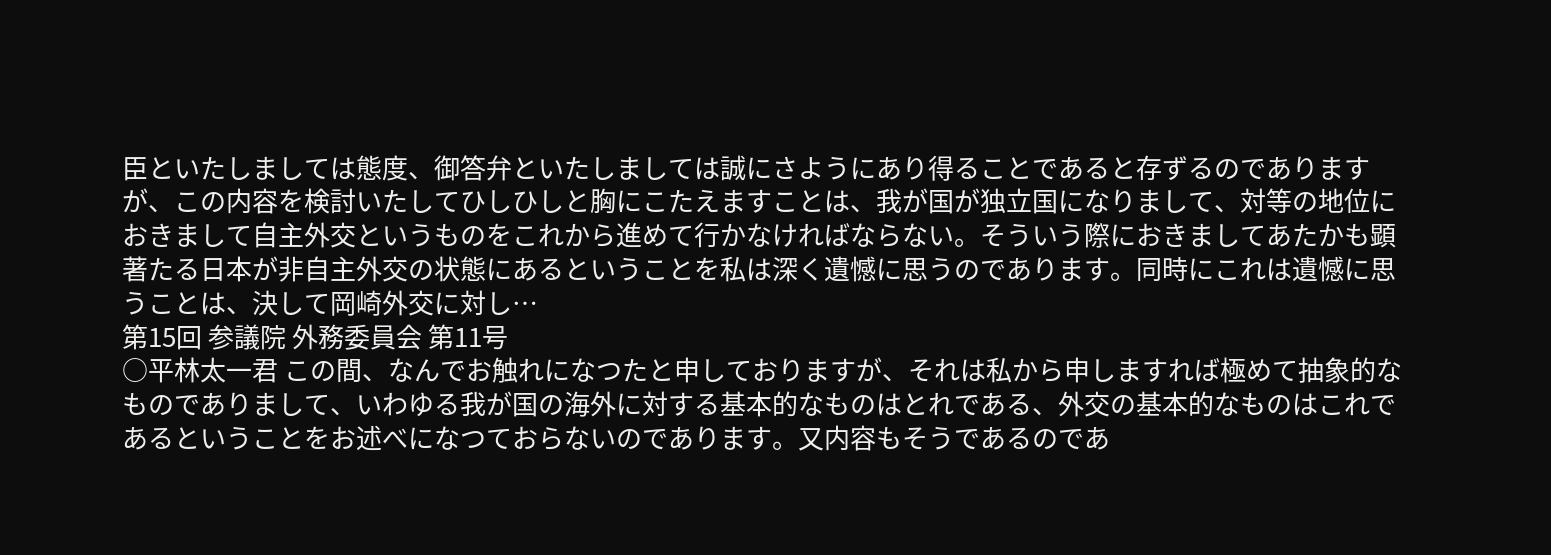臣といたしましては態度、御答弁といたしましては誠にさようにあり得ることであると存ずるのでありますが、この内容を検討いたしてひしひしと胸にこたえますことは、我が国が独立国になりまして、対等の地位におきまして自主外交というものをこれから進めて行かなければならない。そういう際におきましてあたかも顕著たる日本が非自主外交の状態にあるということを私は深く遺憾に思うのであります。同時にこれは遺憾に思うことは、決して岡崎外交に対し…
第15回 参議院 外務委員会 第11号
○平林太一君 この間、なんでお触れになつたと申しておりますが、それは私から申しますれば極めて抽象的なものでありまして、いわゆる我が国の海外に対する基本的なものはとれである、外交の基本的なものはこれであるということをお述べになつておらないのであります。又内容もそうであるのであ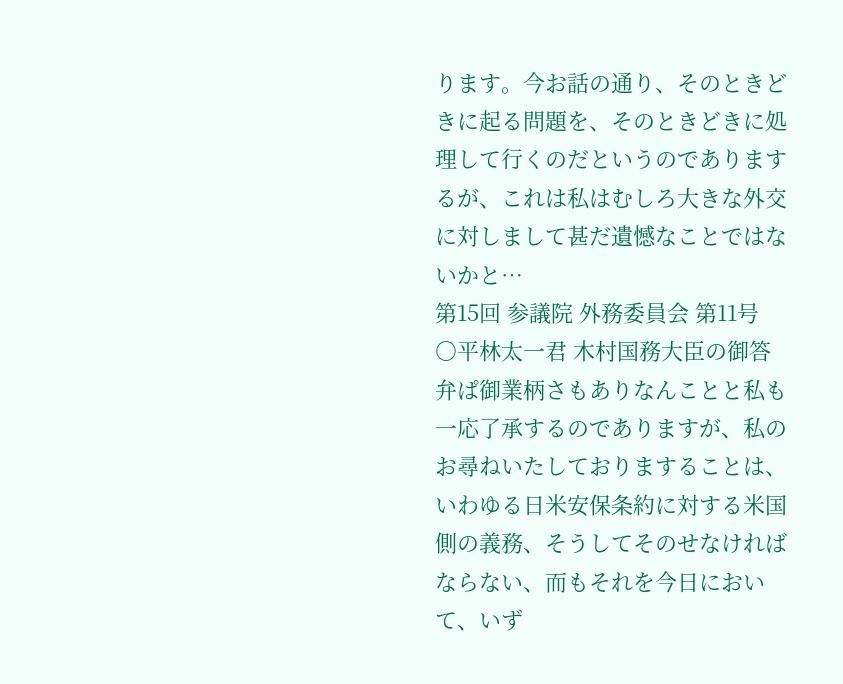ります。今お話の通り、そのときどきに起る問題を、そのときどきに処理して行くのだというのでありまするが、これは私はむしろ大きな外交に対しまして甚だ遺憾なことではないかと…
第15回 参議院 外務委員会 第11号
○平林太一君 木村国務大臣の御答弁ぱ御業柄さもありなんことと私も一応了承するのでありますが、私のお尋ねいたしておりますることは、いわゆる日米安保条約に対する米国側の義務、そうしてそのせなければならない、而もそれを今日において、いず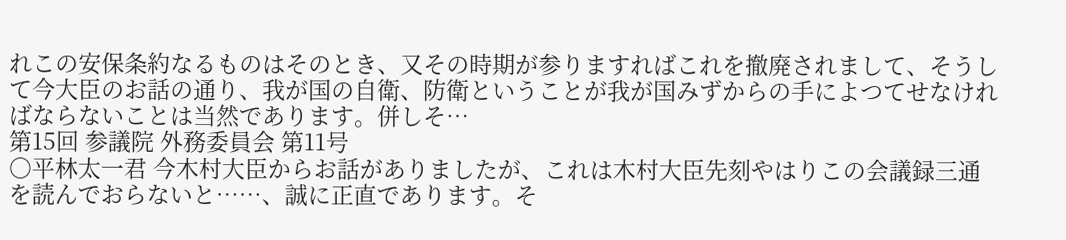れこの安保条約なるものはそのとき、又その時期が参りますればこれを撤廃されまして、そうして今大臣のお話の通り、我が国の自衛、防衛ということが我が国みずからの手によつてせなければならないことは当然であります。併しそ…
第15回 参議院 外務委員会 第11号
○平林太一君 今木村大臣からお話がありましたが、これは木村大臣先刻やはりこの会議録三通を読んでおらないと……、誠に正直であります。そ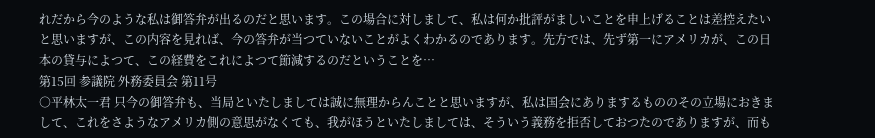れだから今のような私は御答弁が出るのだと思います。この場合に対しまして、私は何か批評がましいことを申上げることは差控えたいと思いますが、この内容を見れば、今の答弁が当つていないことがよくわかるのであります。先方では、先ず第一にアメリカが、この日本の貸与によつて、この経費をこれによつて節減するのだということを…
第15回 参議院 外務委員会 第11号
○平林太一君 只今の御答弁も、当局といたしましては誠に無理からんことと思いますが、私は国会にありまするもののその立場におきまして、これをさようなアメリカ側の意思がなくても、我がほうといたしましては、そういう義務を拒否しておつたのでありますが、而も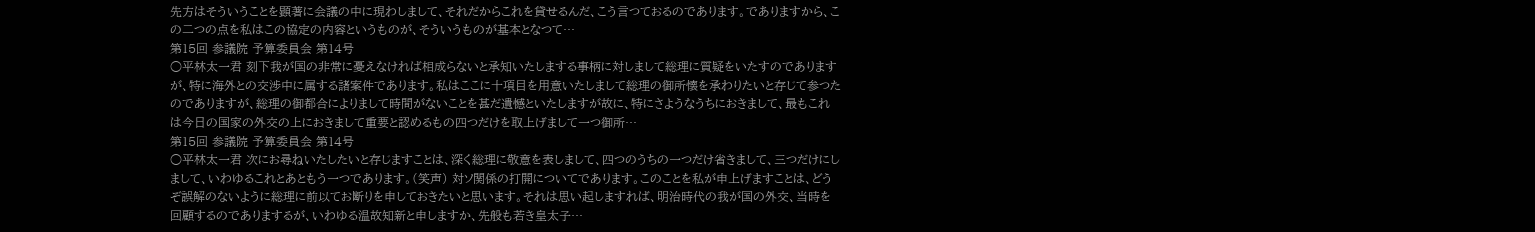先方はそういうことを顕著に会議の中に現わしまして、それだからこれを貸せるんだ、こう言つておるのであります。でありますから、この二つの点を私はこの協定の内容というものが、そういうものが基本となつて…
第15回 参議院 予算委員会 第14号
○平林太一君 刻下我が国の非常に憂えなければ相成らないと承知いたしまする事柄に対しまして総理に質疑をいたすのでありますが、特に海外との交渉中に属する諸案件であります。私はここに十項目を用意いたしまして総理の御所懐を承わりたいと存じて参つたのでありますが、総理の御都合によりまして時間がないことを甚だ遺憾といたしますが故に、特にさようなうちにおきまして、最もこれは今日の国家の外交の上におきまして重要と認めるもの四つだけを取上げまして一つ御所…
第15回 参議院 予算委員会 第14号
○平林太一君 次にお尋ねいたしたいと存じますことは、深く総理に敬意を表しまして、四つのうちの一つだけ省きまして、三つだけにしまして、いわゆるこれとあともう一つであります。(笑声) 対ソ関係の打開についてであります。このことを私が申上げますことは、どうぞ誤解のないように総理に前以てお断りを申しておきたいと思います。それは思い起しますれば、明治時代の我が国の外交、当時を回顧するのでありまするが、いわゆる温故知新と申しますか、先般も若き皇太子…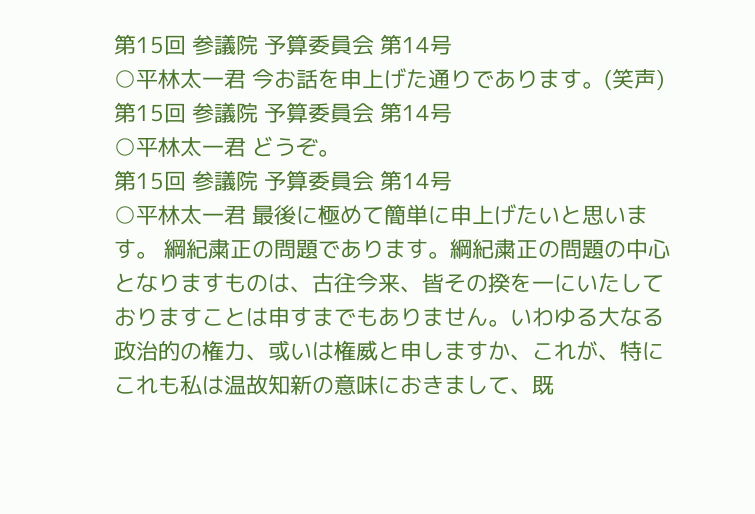第15回 参議院 予算委員会 第14号
○平林太一君 今お話を申上げた通りであります。(笑声)
第15回 参議院 予算委員会 第14号
○平林太一君 どうぞ。
第15回 参議院 予算委員会 第14号
○平林太一君 最後に極めて簡単に申上げたいと思います。 綱紀粛正の問題であります。綱紀粛正の問題の中心となりますものは、古往今来、皆その揆を一にいたしておりますことは申すまでもありません。いわゆる大なる政治的の権力、或いは権威と申しますか、これが、特にこれも私は温故知新の意味におきまして、既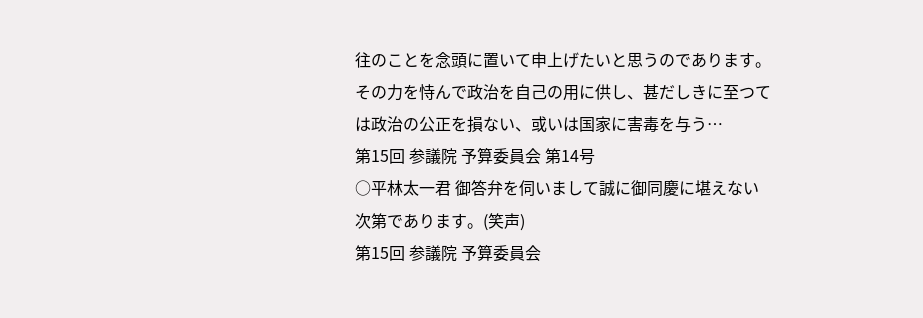往のことを念頭に置いて申上げたいと思うのであります。その力を恃んで政治を自己の用に供し、甚だしきに至つては政治の公正を損ない、或いは国家に害毒を与う…
第15回 参議院 予算委員会 第14号
○平林太一君 御答弁を伺いまして誠に御同慶に堪えない次第であります。(笑声)
第15回 参議院 予算委員会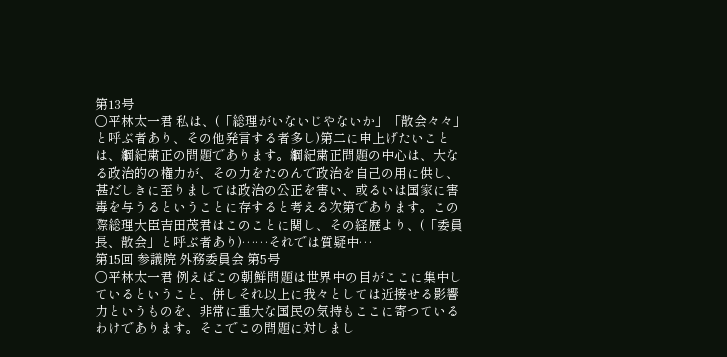第13号
○平林太一君 私は、(「総理がいないじやないか」「散会々々」と呼ぶ者あり、その他発言する者多し)第二に申上げたいことは、綱紀粛正の問題であります。綱紀粛正問題の中心は、大なる政治的の権力が、その力をたのんで政治を自己の用に供し、甚だしきに至りましては政治の公正を害い、或るいは国家に害毒を与うるということに存すると考える次第であります。この際総理大臣吉田茂君はこのことに関し、その経歴より、(「委員長、散会」と呼ぶ者あり)……それでは質疑中…
第15回 参議院 外務委員会 第5号
○平林太一君 例えばこの朝鮮問題は世界中の目がここに集中しているということ、併しそれ以上に我々としては近接せる影響力というものを、非常に重大な国民の気持もここに寄つているわけであります。そこでこの問題に対しまし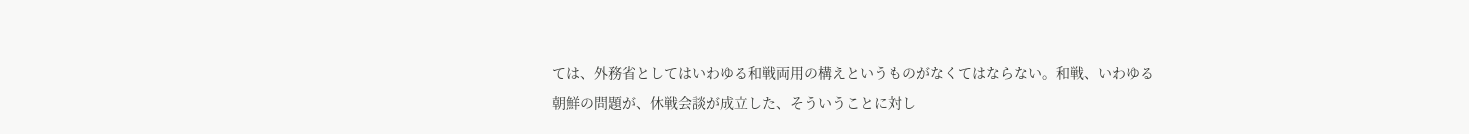ては、外務省としてはいわゆる和戦両用の構えというものがなくてはならない。和戦、いわゆる朝鮮の問題が、休戦会談が成立した、そういうことに対し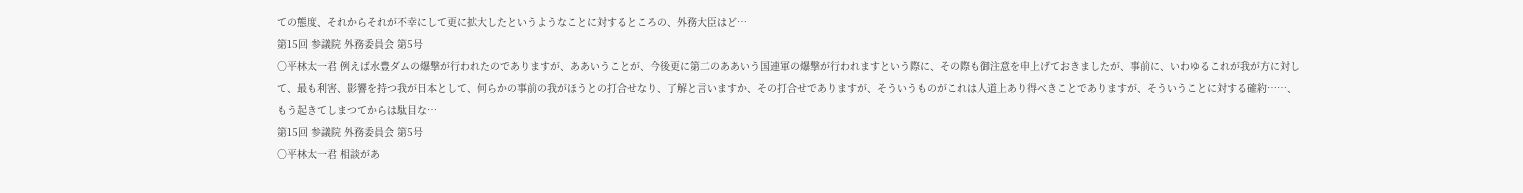ての態度、それからそれが不幸にして更に拡大したというようなことに対するところの、外務大臣はど…
第15回 参議院 外務委員会 第5号
○平林太一君 例えば水豊ダムの爆撃が行われたのでありますが、ああいうことが、今後更に第二のああいう国連軍の爆撃が行われますという際に、その際も御注意を申上げておきましたが、事前に、いわゆるこれが我が方に対して、最も利害、影響を持つ我が日本として、何らかの事前の我がほうとの打合せなり、了解と言いますか、その打合せでありますが、そういうものがこれは人道上あり得べきことでありますが、そういうことに対する確約……、もう起きてしまつてからは駄目な…
第15回 参議院 外務委員会 第5号
○平林太一君 相談があ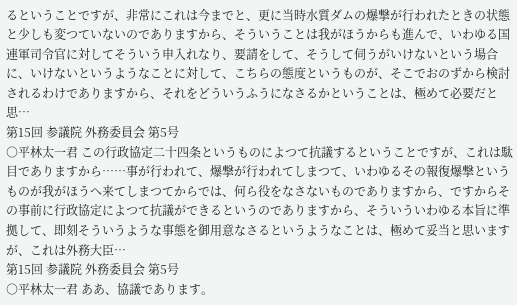るということですが、非常にこれは今までと、更に当時水質ダムの爆撃が行われたときの状態と少しも変つていないのでありますから、そういうことは我がほうからも進んで、いわゆる国連軍司令官に対してそういう申入れなり、要請をして、そうして伺うがいけないという場合に、いけないというようなことに対して、こちらの態度というものが、そこでおのずから検討されるわけでありますから、それをどういうふうになさるかということは、極めて必要だと思…
第15回 参議院 外務委員会 第5号
○平林太一君 この行政協定二十四条というものによつて抗議するということですが、これは駄目でありますから……事が行われて、爆撃が行われてしまつて、いわゆるその報復爆撃というものが我がほうへ来てしまつてからでは、何ら役をなさないものでありますから、ですからその事前に行政協定によつて抗議ができるというのでありますから、そういういわゆる本旨に準拠して、即刻そういうような事態を御用意なさるというようなことは、極めて妥当と思いますが、これは外務大臣…
第15回 参議院 外務委員会 第5号
○平林太一君 ああ、協議であります。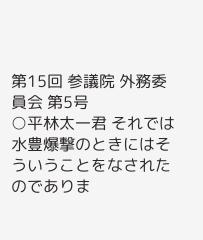第15回 参議院 外務委員会 第5号
○平林太一君 それでは水豊爆撃のときにはそういうことをなされたのでありま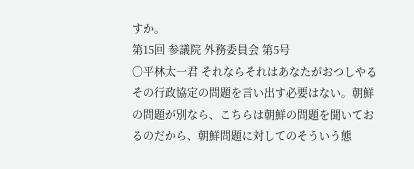すか。
第15回 参議院 外務委員会 第5号
○平林太一君 それならそれはあなたがおつしやるその行政協定の問題を言い出す必要はない。朝鮮の問題が別なら、こちらは朝鮮の問題を聞いておるのだから、朝鮮問題に対してのそういう態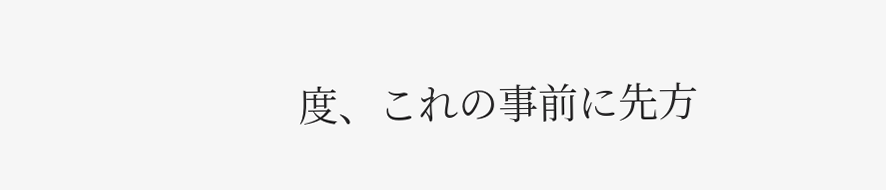度、これの事前に先方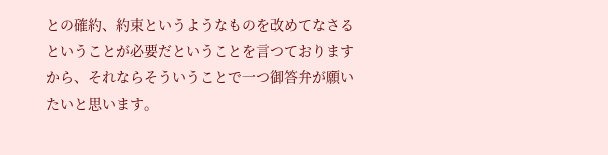との確約、約束というようなものを改めてなさるということが必要だということを言つておりますから、それならそういうことで一つ御答弁が願いたいと思います。